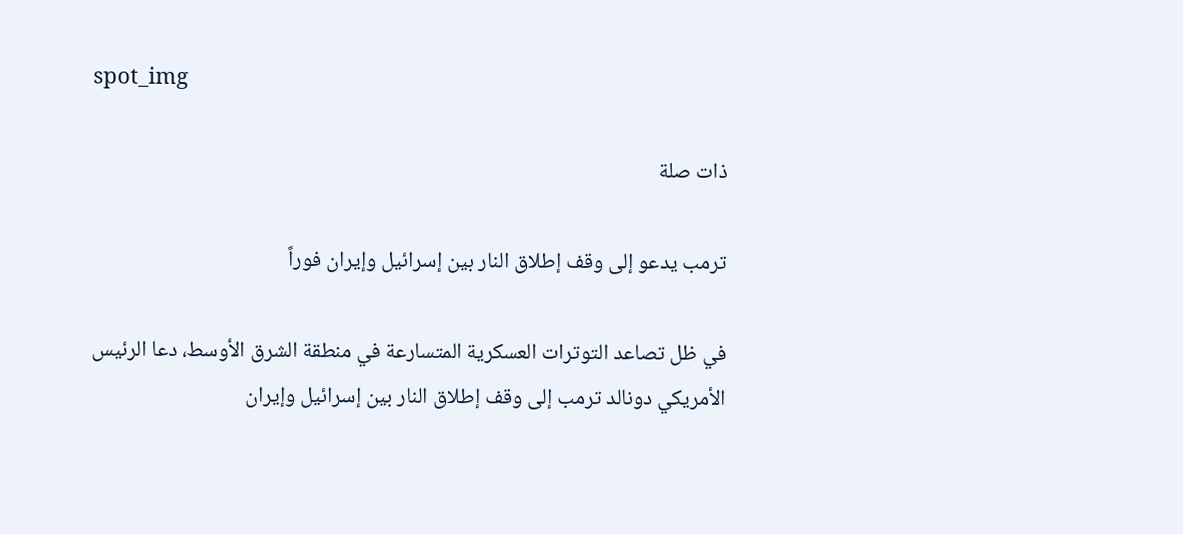spot_img

ذات صلة

ترمب يدعو إلى وقف إطلاق النار بين إسرائيل وإيران فوراً

في ظل تصاعد التوترات العسكرية المتسارعة في منطقة الشرق الأوسط، دعا الرئيس الأمريكي دونالد ترمب إلى وقف إطلاق النار بين إسرائيل وإيران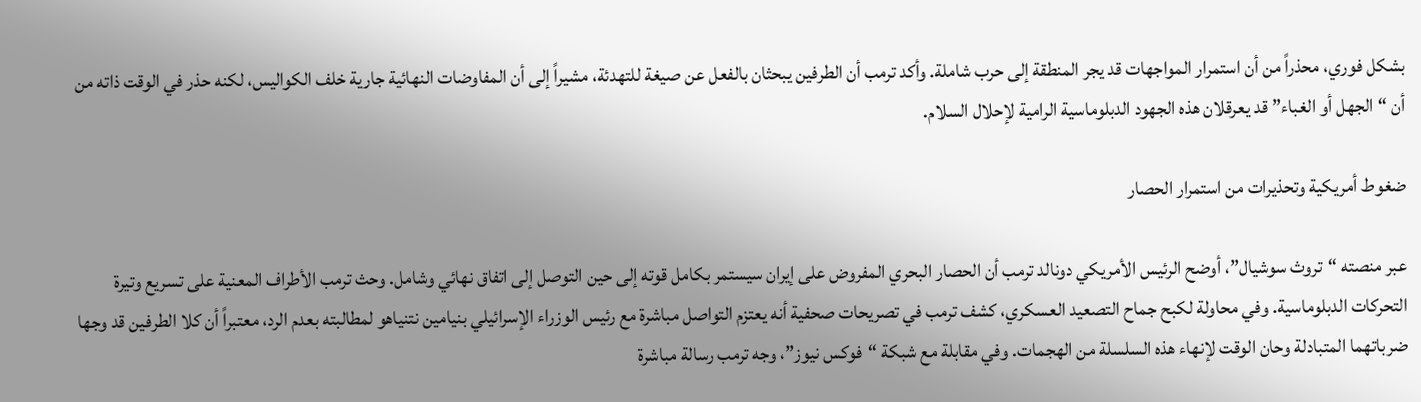بشكل فوري، محذراً من أن استمرار المواجهات قد يجر المنطقة إلى حرب شاملة. وأكد ترمب أن الطرفين يبحثان بالفعل عن صيغة للتهدئة، مشيراً إلى أن المفاوضات النهائية جارية خلف الكواليس، لكنه حذر في الوقت ذاته من أن “الجهل أو الغباء” قد يعرقلان هذه الجهود الدبلوماسية الرامية لإحلال السلام.

ضغوط أمريكية وتحذيرات من استمرار الحصار

عبر منصته “تروث سوشيال”، أوضح الرئيس الأمريكي دونالد ترمب أن الحصار البحري المفروض على إيران سيستمر بكامل قوته إلى حين التوصل إلى اتفاق نهائي وشامل. وحث ترمب الأطراف المعنية على تسريع وتيرة التحركات الدبلوماسية. وفي محاولة لكبح جماح التصعيد العسكري، كشف ترمب في تصريحات صحفية أنه يعتزم التواصل مباشرة مع رئيس الوزراء الإسرائيلي بنيامين نتنياهو لمطالبته بعدم الرد، معتبراً أن كلا الطرفين قد وجها ضرباتهما المتبادلة وحان الوقت لإنهاء هذه السلسلة من الهجمات. وفي مقابلة مع شبكة “فوكس نيوز”، وجه ترمب رسالة مباشرة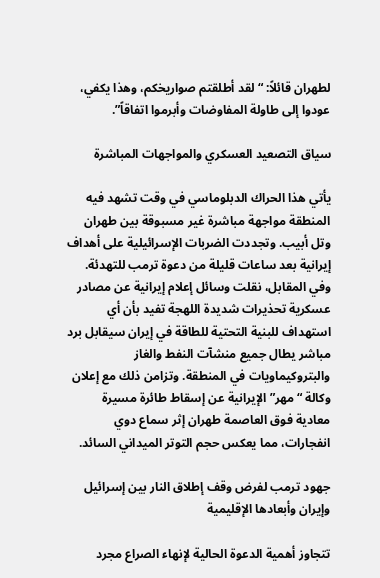لطهران قائلاً: “لقد أطلقتم صواريخكم، وهذا يكفي، عودوا إلى طاولة المفاوضات وأبرموا اتفاقاً”.

سياق التصعيد العسكري والمواجهات المباشرة

يأتي هذا الحراك الدبلوماسي في وقت تشهد فيه المنطقة مواجهة مباشرة غير مسبوقة بين طهران وتل أبيب. وتجددت الضربات الإسرائيلية على أهداف إيرانية بعد ساعات قليلة من دعوة ترمب للتهدئة. وفي المقابل، نقلت وسائل إعلام إيرانية عن مصادر عسكرية تحذيرات شديدة اللهجة تفيد بأن أي استهداف للبنية التحتية للطاقة في إيران سيقابل برد مباشر يطال جميع منشآت النفط والغاز والبتروكيماويات في المنطقة. وتزامن ذلك مع إعلان وكالة “مهر” الإيرانية عن إسقاط طائرة مسيرة معادية فوق العاصمة طهران إثر سماع دوي انفجارات، مما يعكس حجم التوتر الميداني السائد.

جهود ترمب لفرض وقف إطلاق النار بين إسرائيل وإيران وأبعادها الإقليمية

تتجاوز أهمية الدعوة الحالية لإنهاء الصراع مجرد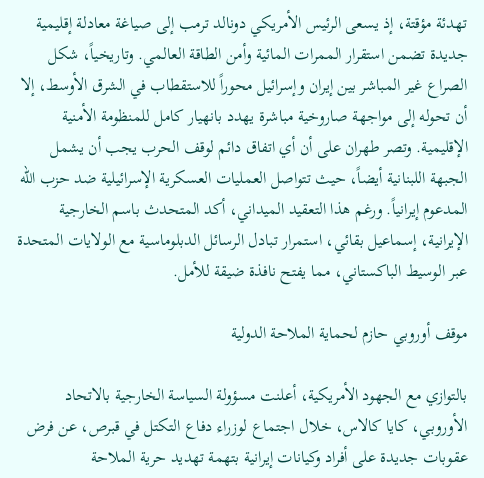تهدئة مؤقتة، إذ يسعى الرئيس الأمريكي دونالد ترمب إلى صياغة معادلة إقليمية جديدة تضمن استقرار الممرات المائية وأمن الطاقة العالمي. وتاريخياً، شكل الصراع غير المباشر بين إيران وإسرائيل محوراً للاستقطاب في الشرق الأوسط، إلا أن تحوله إلى مواجهة صاروخية مباشرة يهدد بانهيار كامل للمنظومة الأمنية الإقليمية. وتصر طهران على أن أي اتفاق دائم لوقف الحرب يجب أن يشمل الجبهة اللبنانية أيضاً، حيث تتواصل العمليات العسكرية الإسرائيلية ضد حزب الله المدعوم إيرانياً. ورغم هذا التعقيد الميداني، أكد المتحدث باسم الخارجية الإيرانية، إسماعيل بقائي، استمرار تبادل الرسائل الدبلوماسية مع الولايات المتحدة عبر الوسيط الباكستاني، مما يفتح نافذة ضيقة للأمل.

موقف أوروبي حازم لحماية الملاحة الدولية

بالتوازي مع الجهود الأمريكية، أعلنت مسؤولة السياسة الخارجية بالاتحاد الأوروبي، كايا كالاس، خلال اجتماع لوزراء دفاع التكتل في قبرص، عن فرض عقوبات جديدة على أفراد وكيانات إيرانية بتهمة تهديد حرية الملاحة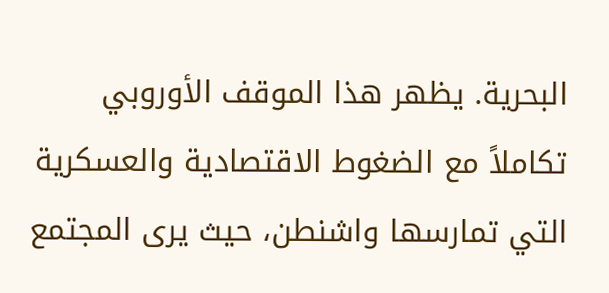البحرية. يظهر هذا الموقف الأوروبي تكاملاً مع الضغوط الاقتصادية والعسكرية التي تمارسها واشنطن، حيث يرى المجتمع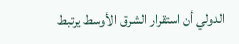الدولي أن استقرار الشرق الأوسط يرتبط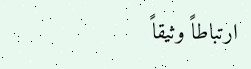ارتباطاً وثيقاً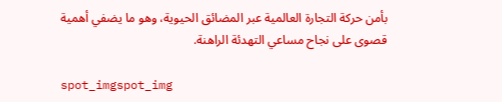بأمن حركة التجارة العالمية عبر المضائق الحيوية، وهو ما يضفي أهمية قصوى على نجاح مساعي التهدئة الراهنة.

spot_imgspot_img